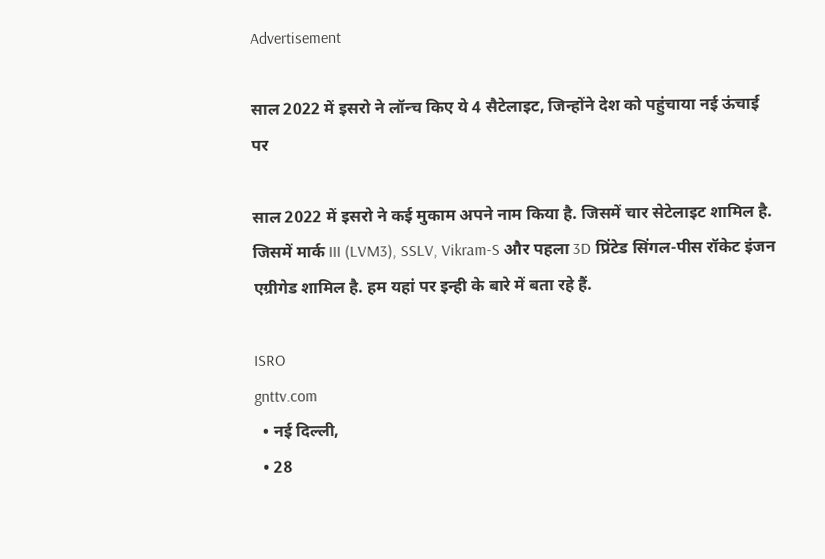Advertisement

साल 2022 में इसरो ने लॉन्च किए ये 4 सैटेलाइट, जिन्होंने देश को पहुंचाया नई ऊंचाई पर

साल 2022 में इसरो ने कई मुकाम अपने नाम किया है. जिसमें चार सेटेलाइट शामिल है. जिसमें मार्क III (LVM3), SSLV, Vikram-S और पहला 3D प्रिंटेड सिंगल-पीस रॉकेट इंजन एग्रीगेड शामिल है. हम यहां पर इन्ही के बारे में बता रहे हैं.

ISRO
gnttv.com
  • नई दिल्ली,
  • 28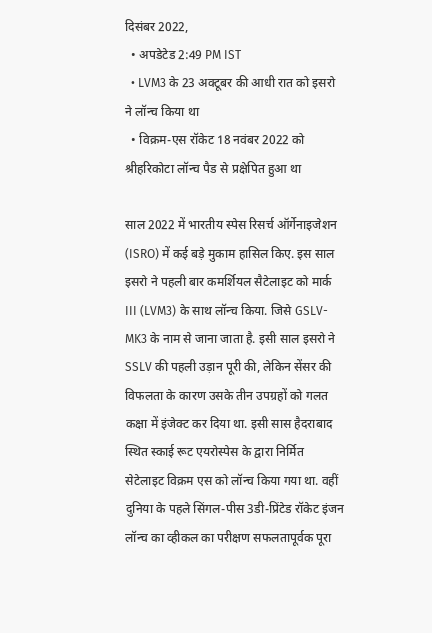दिसंबर 2022,
  • अपडेटेड 2:49 PM IST
  • LVM3 के 23 अक्टूबर की आधी रात को इसरो ने लॉन्च किया था
  • विक्रम-एस रॉकेट 18 नवंबर 2022 को श्रीहरिकोटा लॉन्च पैड से प्रक्षेपित हुआ था

साल 2022 में भारतीय स्पेस रिसर्च ऑर्गेनाइजेशन (ISRO) में कई बड़े मुकाम हासिल किए. इस साल इसरो ने पहली बार कमर्शियल सैटेलाइट को मार्क III (LVM3) के साथ लॉन्च किया. जिसे GSLV-MK3 के नाम से जाना जाता है. इसी साल इसरो ने SSLV की पहली उड़ान पूरी की, लेकिन सेंसर की विफलता के कारण उसके तीन उपग्रहों को गलत कक्षा में इंजेक्ट कर दिया था. इसी सास हैदराबाद स्थित स्काई रूट एयरोस्पेस के द्वारा निर्मित सेटेलाइट विक्रम एस को लॉन्च किया गया था. वहीं दुनिया के पहले सिंगल-पीस 3डी-प्रिंटेड रॉकेट इंजन लॉन्च का व्हीकल का परीक्षण सफलतापूर्वक पूरा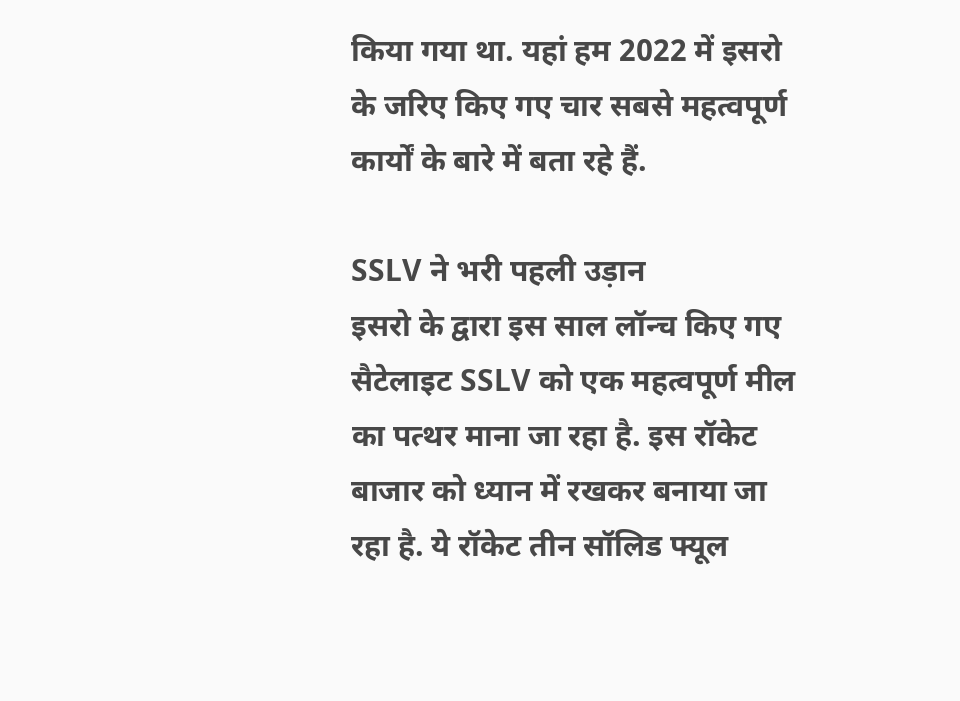किया गया था. यहां हम 2022 में इसरो के जरिए किए गए चार सबसे महत्वपूर्ण कार्यों के बारे में बता रहे हैं.

SSLV ने भरी पहली उड़ान
इसरो के द्वारा इस साल लॉन्च किए गए सैटेलाइट SSLV को एक महत्वपूर्ण मील का पत्थर माना जा रहा है. इस रॉकेट बाजार को ध्यान में रखकर बनाया जा रहा है. ये रॉकेट तीन सॉलिड फ्यूल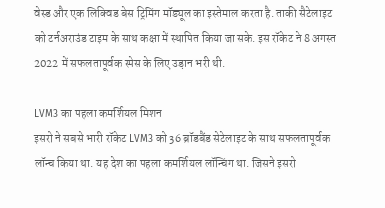वेस्ड और एक लिक्विड बेस ट्रिमिंग मॉड्यूल का इस्तेमाल करता है. ताकी सैटेलाइट को टर्नअराउंड टाइम के साथ कक्षा में स्थापित किया जा सके. इस रॉकेट ने 8 अगस्त 2022 में सफलतापूर्वक स्पेस के लिए उड़ान भरी थी.

LVM3 का पहला कमर्शियल मिशन
इसरो ने सबसे भारी रॉकेट LVM3 को 36 ब्रॉडबैंड सेटेलाइट के साथ सफलतापूर्वक लॉन्च किया था. यह देश का पहला कमर्शियल लॉन्चिंग था. जिसने इसरो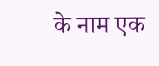के नाम एक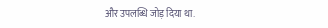और उपलब्धि जोड़ दिया था.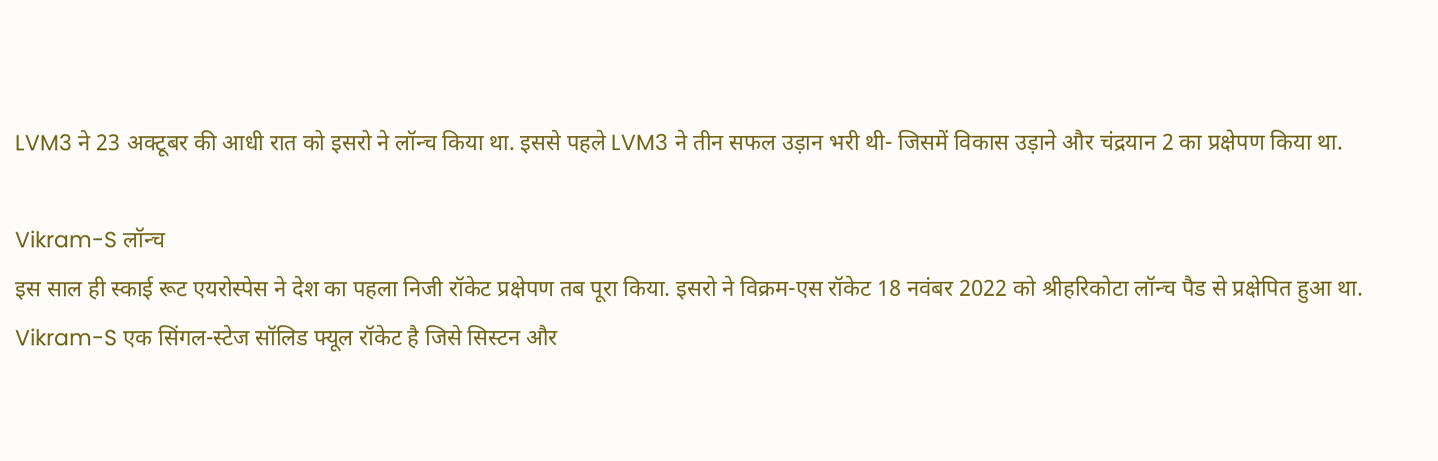LVM3 ने 23 अक्टूबर की आधी रात को इसरो ने लॉन्च किया था. इससे पहले LVM3 ने तीन सफल उड़ान भरी थी- जिसमें विकास उड़ाने और चंद्रयान 2 का प्रक्षेपण किया था.

Vikram-S लॉन्च
इस साल ही स्काई रूट एयरोस्पेस ने देश का पहला निजी रॉकेट प्रक्षेपण तब पूरा किया. इसरो ने विक्रम-एस रॉकेट 18 नवंबर 2022 को श्रीहरिकोटा लॉन्च पैड से प्रक्षेपित हुआ था. Vikram-S एक सिंगल-स्टेज सॉलिड फ्यूल रॉकेट है जिसे सिस्टन और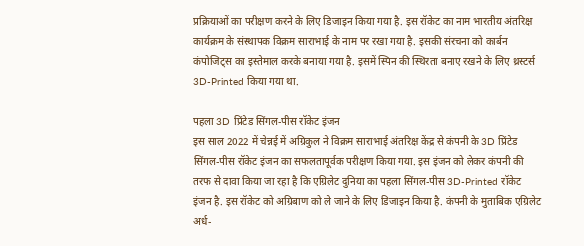प्रक्रियाओं का परीक्षण करने के लिए डिजाइन किया गया है. इस रॉकेट का नाम भारतीय अंतरिक्ष कार्यक्रम के संस्थापक विक्रम साराभाई के नाम पर रखा गया है. इसकी संरचना को कार्बन कंपोजिट्स का इस्तेमाल करके बनाया गया है. इसमें स्पिन की स्थिरता बनाए रखने के लिए थ्रस्टर्स 3D-Printed किया गया था.

पहला 3D प्रिंटेड सिंगल-पीस रॉकेट इंजन
इस साल 2022 में चेन्नई में अग्रिकुल ने विक्रम साराभाई अंतरिक्ष केंद्र से कंपनी के 3D प्रिंटेड सिंगल-पीस रॉकेट इंजन का सफलतापूर्वक परीक्षण किया गया. इस इंजन को लेकर कंपनी की तरफ से दावा किया जा रहा है कि एग्रिलेट दुनिया का पहला सिंगल-पीस 3D-Printed रॉकेट इंजन है. इस रॉकेट को अग्रिबाण को ले जाने के लिए डिजाइन किया है. कंपनी के मुताबिक एग्रिलेट अर्ध-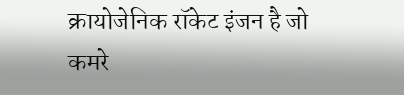क्रायोजेनिक रॉकेट इंजन है जो कमरे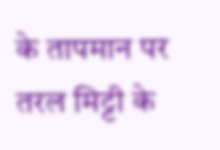के तापमान पर तरल मिट्टी के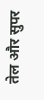तेल और सुपर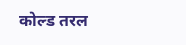कोल्ड तरल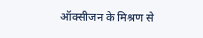ऑक्सीजन के मिश्रण से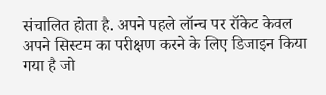संचालित होता है. अपने पहले लॉन्च पर रॉकेट केवल अपने सिस्टम का परीक्षण करने के लिए डिजाइन किया गया है जो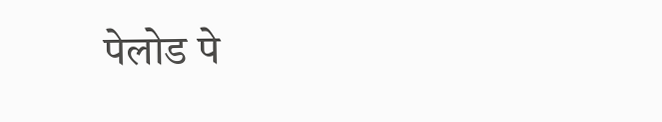पेलोड पे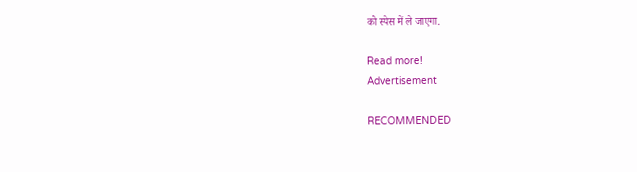को स्पेस में ले जाएगा.

Read more!
Advertisement

RECOMMENDED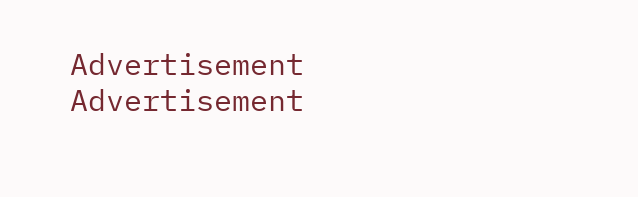Advertisement
Advertisement